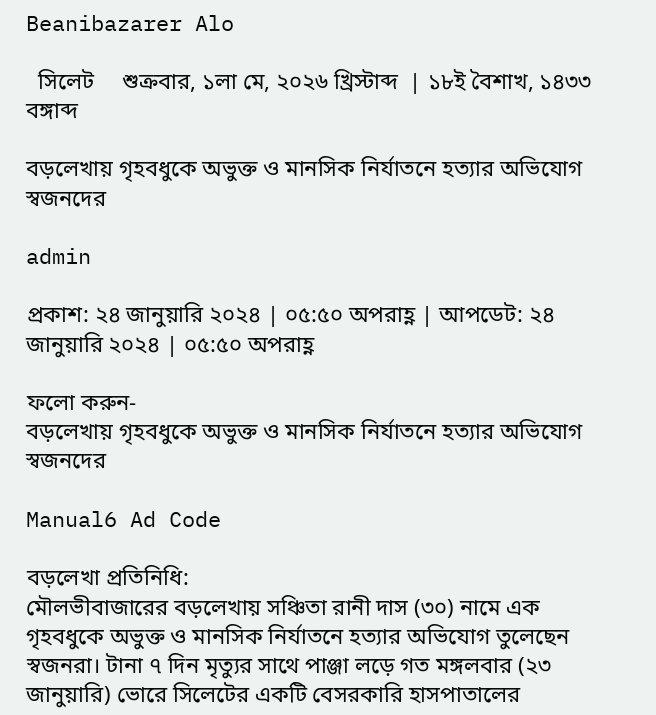Beanibazarer Alo

  সিলেট     শুক্রবার, ১লা মে, ২০২৬ খ্রিস্টাব্দ  | ১৮ই বৈশাখ, ১৪৩৩ বঙ্গাব্দ

বড়লেখায় গৃহবধুকে অভুক্ত ও মানসিক নির্যাতনে হত্যার অভিযোগ স্বজনদের

admin

প্রকাশ: ২৪ জানুয়ারি ২০২৪ | ০৫:৫০ অপরাহ্ণ | আপডেট: ২৪ জানুয়ারি ২০২৪ | ০৫:৫০ অপরাহ্ণ

ফলো করুন-
বড়লেখায় গৃহবধুকে অভুক্ত ও মানসিক নির্যাতনে হত্যার অভিযোগ স্বজনদের

Manual6 Ad Code

বড়লেখা প্রতিনিধি:
মৌলভীবাজারের বড়লেখায় সঞ্চিতা রানী দাস (৩০) নামে এক গৃহবধুকে অভুক্ত ও মানসিক নির্যাতনে হত্যার অভিযোগ তুলেছেন স্বজনরা। টানা ৭ দিন মৃত্যুর সাথে পাঞ্জা লড়ে গত মঙ্গলবার (২৩ জানুয়ারি) ভোরে সিলেটের একটি বেসরকারি হাসপাতালের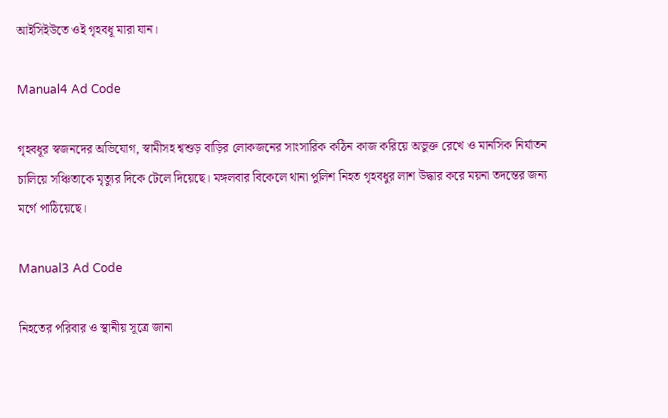আইসিইউতে ওই গৃহবধূ মারা যান।

Manual4 Ad Code

গৃহবধূর স্বজনদের অভিযোগ, স্বামীসহ শ্বশুড় বাড়ির লোকজনের সাংসারিক কঠিন কাজ করিয়ে অভুক্ত রেখে ও মানসিক নির্যাতন চালিয়ে সঞ্চিতাকে মৃত্যুর দিকে টেলে দিয়েছে। মঙ্গলবার বিকেলে থানা পুলিশ নিহত গৃহবধুর লাশ উদ্ধার করে ময়না তদন্তের জন্য মর্গে পাঠিয়েছে।

Manual3 Ad Code

নিহতের পরিবার ও স্থানীয় সূত্রে জানা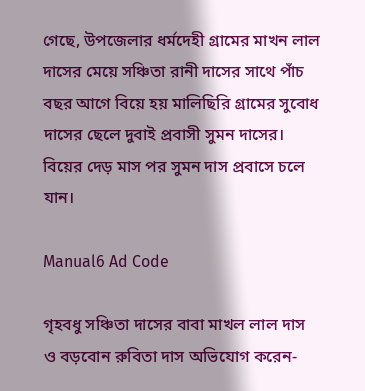গেছে, উপজেলার ধর্মদেহী গ্রামের মাখন লাল দাসের মেয়ে সঞ্চিতা রানী দাসের সাথে পাঁচ বছর আগে বিয়ে হয় মালিছিরি গ্রামের সুবোধ দাসের ছেলে দুবাই প্রবাসী সুমন দাসের। বিয়ের দেড় মাস পর সুমন দাস প্রবাসে চলে যান।

Manual6 Ad Code

গৃহবধু সঞ্চিতা দাসের বাবা মাখল লাল দাস ও বড়বোন রুবিতা দাস অভিযোগ করেন-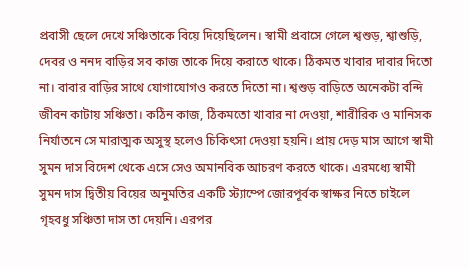প্রবাসী ছেলে দেখে সঞ্চিতাকে বিয়ে দিয়েছিলেন। স্বামী প্রবাসে গেলে শ্বশুড়, শ্বাশুড়ি, দেবর ও ননদ বাড়ির সব কাজ তাকে দিয়ে করাতে থাকে। ঠিকমত খাবার দাবার দিতো না। বাবার বাড়ির সাথে যোগাযোগও করতে দিতো না। শ্বশুড় বাড়িতে অনেকটা বন্দি জীবন কাটায় সঞ্চিতা। কঠিন কাজ, ঠিকমতো খাবার না দেওয়া, শারীরিক ও মানিসক নির্যাতনে সে মারাত্মক অসুস্থ হলেও চিকিৎসা দেওয়া হয়নি। প্রায় দেড় মাস আগে স্বামী সুমন দাস বিদেশ থেকে এসে সেও অমানবিক আচরণ করতে থাকে। এরমধ্যে স্বামী সুমন দাস দ্বিতীয় বিয়ের অনুমতির একটি স্ট্যাম্পে জোরপূর্বক স্বাক্ষর নিতে চাইলে গৃহবধু সঞ্চিতা দাস তা দেয়নি। এরপর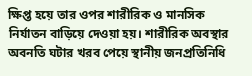ক্ষিপ্ত হয়ে তার ওপর শারীরিক ও মানসিক নির্যাতন বাড়িয়ে দেওয়া হয়। শারীরিক অবস্থার অবনতি ঘটার খরব পেয়ে স্থানীয় জনপ্রতিনিধি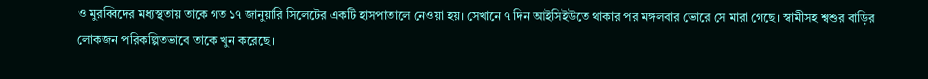ও মুরব্বিদের মধ্যস্থতায় তাকে গত ১৭ জানুয়ারি সিলেটের একটি হাসপাতালে নেওয়া হয়। সেখানে ৭ দিন আইসিইউতে থাকার পর মঙ্গলবার ভোরে সে মারা গেছে। স্বামীসহ শ্বশুর বাড়ির লোকজন পরিকল্পিতভাবে তাকে খুন করেছে।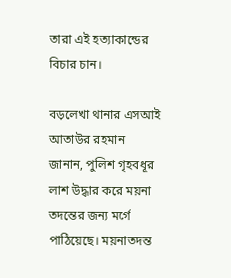তারা এই হত্যাকান্ডের বিচার চান।

বড়লেখা থানার এসআই আতাউর রহমান জানান, পুলিশ গৃহবধূর লাশ উদ্ধার করে ময়না তদন্তের জন্য মর্গে পাঠিয়েছে। ময়নাতদন্ত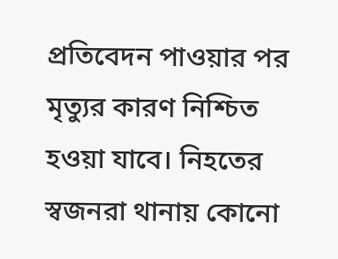প্রতিবেদন পাওয়ার পর মৃত্যুর কারণ নিশ্চিত হওয়া যাবে। নিহতের স্বজনরা থানায় কোনো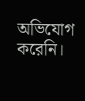অভিযোগ করেনি।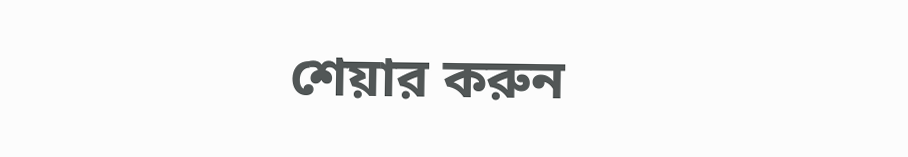শেয়ার করুন